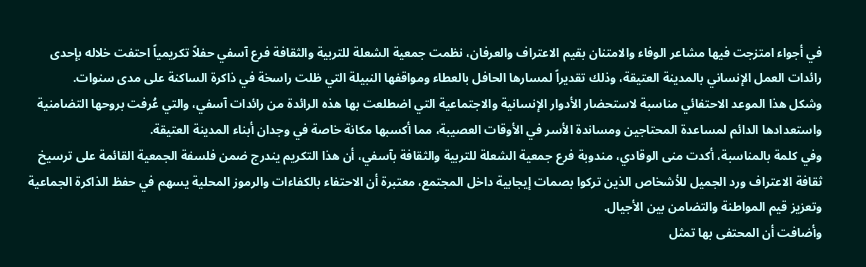في أجواء امتزجت فيها مشاعر الوفاء والامتنان بقيم الاعتراف والعرفان، نظمت جمعية الشعلة للتربية والثقافة فرع آسفي حفلاً تكريمياً احتفت خلاله بإحدى رائدات العمل الإنساني بالمدينة العتيقة، وذلك تقديراً لمسارها الحافل بالعطاء ومواقفها النبيلة التي ظلت راسخة في ذاكرة الساكنة على مدى سنوات.
وشكل هذا الموعد الاحتفائي مناسبة لاستحضار الأدوار الإنسانية والاجتماعية التي اضطلعت بها هذه الرائدة من رائدات آسفي، والتي عُرفت بروحها التضامنية واستعدادها الدائم لمساعدة المحتاجين ومساندة الأسر في الأوقات العصيبة، مما أكسبها مكانة خاصة في وجدان أبناء المدينة العتيقة.
وفي كلمة بالمناسبة، أكدت منى الوقادي، مندوبة فرع جمعية الشعلة للتربية والثقافة بآسفي، أن هذا التكريم يندرج ضمن فلسفة الجمعية القائمة على ترسيخ ثقافة الاعتراف ورد الجميل للأشخاص الذين تركوا بصمات إيجابية داخل المجتمع، معتبرة أن الاحتفاء بالكفاءات والرموز المحلية يسهم في حفظ الذاكرة الجماعية وتعزيز قيم المواطنة والتضامن بين الأجيال.
وأضافت أن المحتفى بها تمثل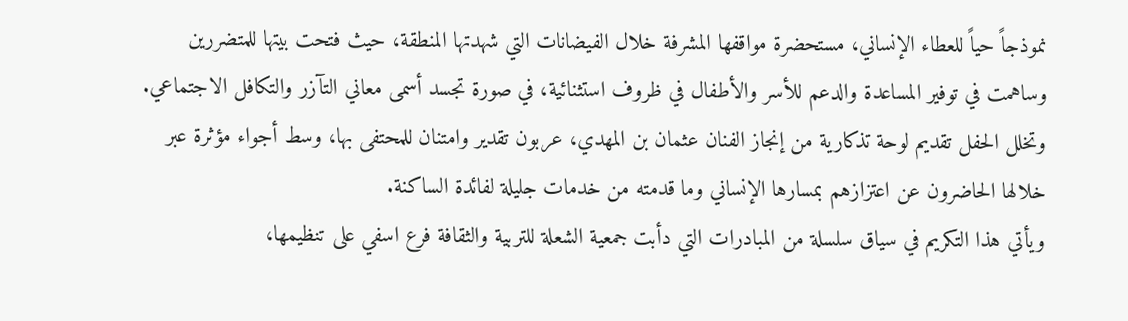نموذجاً حياً للعطاء الإنساني، مستحضرة مواقفها المشرفة خلال الفيضانات التي شهدتها المنطقة، حيث فتحت بيتها للمتضررين وساهمت في توفير المساعدة والدعم للأسر والأطفال في ظروف استثنائية، في صورة تجسد أسمى معاني التآزر والتكافل الاجتماعي.
وتخلل الحفل تقديم لوحة تذكارية من إنجاز الفنان عثمان بن المهدي، عربون تقدير وامتنان للمحتفى بها، وسط أجواء مؤثرة عبر خلالها الحاضرون عن اعتزازهم بمسارها الإنساني وما قدمته من خدمات جليلة لفائدة الساكنة.
ويأتي هذا التكريم في سياق سلسلة من المبادرات التي دأبت جمعية الشعلة للتربية والثقافة فرع اسفي على تنظيمها،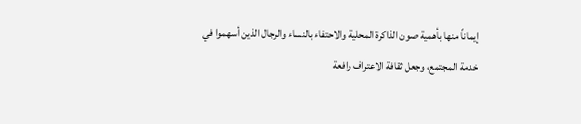إيماناً منها بأهمية صون الذاكرة المحلية والاحتفاء بالنساء والرجال الذين أسهموا في خدمة المجتمع، وجعل ثقافة الاعتراف رافعة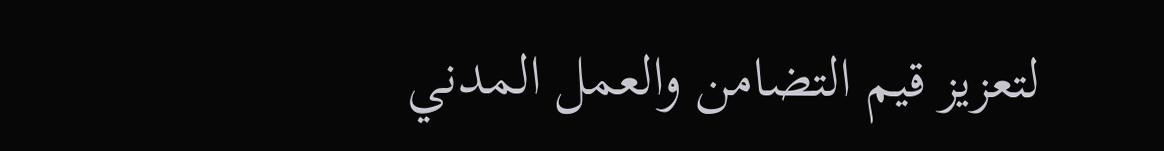لتعزيز قيم التضامن والعمل المدني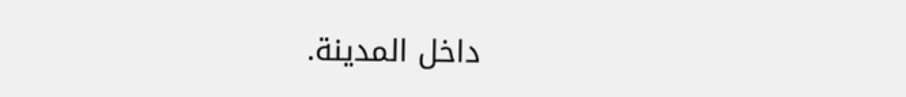داخل المدينة.